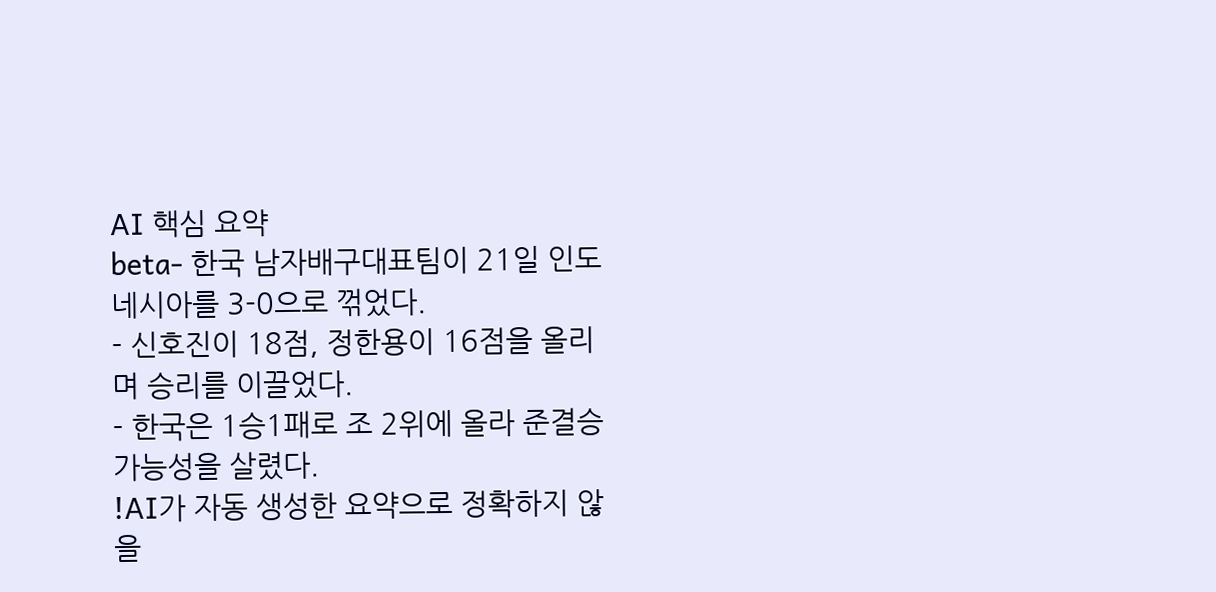AI 핵심 요약
beta- 한국 남자배구대표팀이 21일 인도네시아를 3-0으로 꺾었다.
- 신호진이 18점, 정한용이 16점을 올리며 승리를 이끌었다.
- 한국은 1승1패로 조 2위에 올라 준결승 가능성을 살렸다.
!AI가 자동 생성한 요약으로 정확하지 않을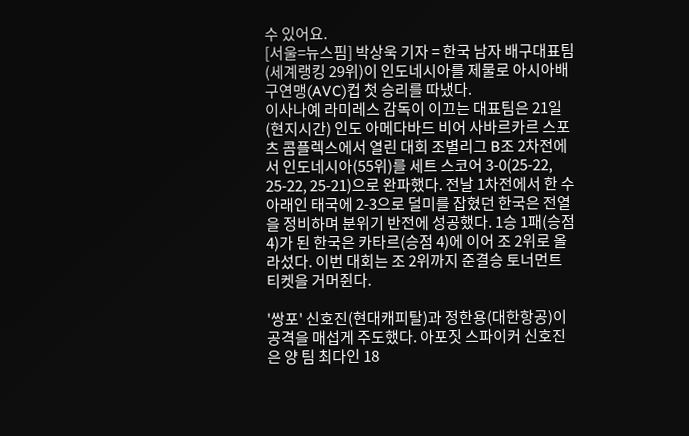수 있어요.
[서울=뉴스핌] 박상욱 기자 = 한국 남자 배구대표팀(세계랭킹 29위)이 인도네시아를 제물로 아시아배구연맹(AVC)컵 첫 승리를 따냈다.
이사나예 라미레스 감독이 이끄는 대표팀은 21일(현지시간) 인도 아메다바드 비어 사바르카르 스포츠 콤플렉스에서 열린 대회 조별리그 B조 2차전에서 인도네시아(55위)를 세트 스코어 3-0(25-22, 25-22, 25-21)으로 완파했다. 전날 1차전에서 한 수 아래인 태국에 2-3으로 덜미를 잡혔던 한국은 전열을 정비하며 분위기 반전에 성공했다. 1승 1패(승점 4)가 된 한국은 카타르(승점 4)에 이어 조 2위로 올라섰다. 이번 대회는 조 2위까지 준결승 토너먼트 티켓을 거머쥔다.

'쌍포' 신호진(현대캐피탈)과 정한용(대한항공)이 공격을 매섭게 주도했다. 아포짓 스파이커 신호진은 양 팀 최다인 18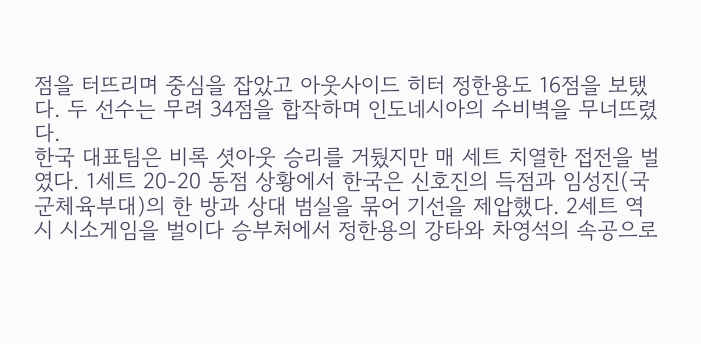점을 터뜨리며 중심을 잡았고 아웃사이드 히터 정한용도 16점을 보탰다. 두 선수는 무려 34점을 합작하며 인도네시아의 수비벽을 무너뜨렸다.
한국 대표팀은 비록 셧아웃 승리를 거뒀지만 매 세트 치열한 접전을 벌였다. 1세트 20-20 동점 상황에서 한국은 신호진의 득점과 임성진(국군체육부대)의 한 방과 상대 범실을 묶어 기선을 제압했다. 2세트 역시 시소게임을 벌이다 승부처에서 정한용의 강타와 차영석의 속공으로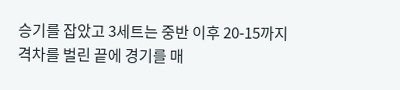승기를 잡았고 3세트는 중반 이후 20-15까지 격차를 벌린 끝에 경기를 매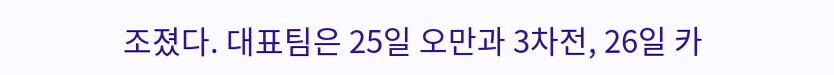조졌다. 대표팀은 25일 오만과 3차전, 26일 카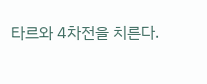타르와 4차전을 치른다.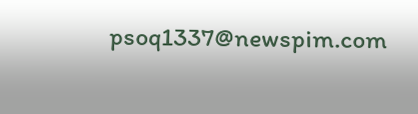psoq1337@newspim.com